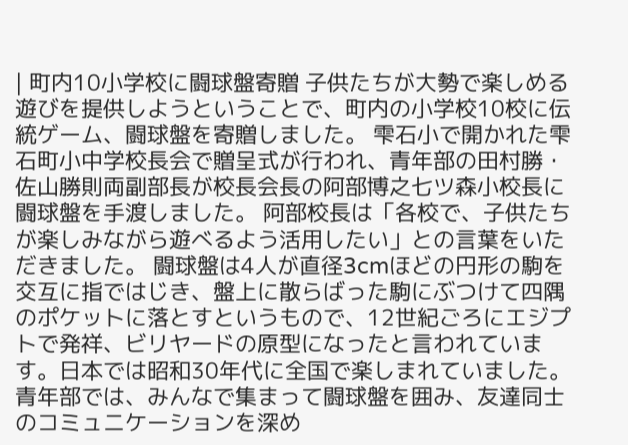| 町内10小学校に闘球盤寄贈 子供たちが大勢で楽しめる遊びを提供しようということで、町内の小学校10校に伝統ゲーム、闘球盤を寄贈しました。 雫石小で開かれた雫石町小中学校長会で贈呈式が行われ、青年部の田村勝・佐山勝則両副部長が校長会長の阿部博之七ツ森小校長に闘球盤を手渡しました。 阿部校長は「各校で、子供たちが楽しみながら遊べるよう活用したい」との言葉をいただきました。 闘球盤は4人が直径3cmほどの円形の駒を交互に指ではじき、盤上に散らばった駒にぶつけて四隅のポケットに落とすというもので、12世紀ごろにエジプトで発祥、ビリヤードの原型になったと言われています。日本では昭和30年代に全国で楽しまれていました。
青年部では、みんなで集まって闘球盤を囲み、友達同士のコミュニケーションを深め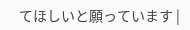てほしいと願っています |